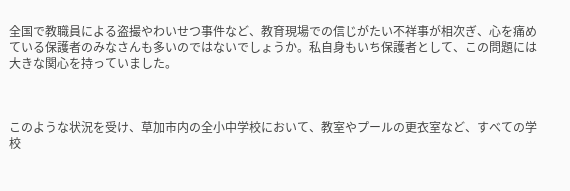全国で教職員による盗撮やわいせつ事件など、教育現場での信じがたい不祥事が相次ぎ、心を痛めている保護者のみなさんも多いのではないでしょうか。私自身もいち保護者として、この問題には大きな関心を持っていました。



このような状況を受け、草加市内の全小中学校において、教室やプールの更衣室など、すべての学校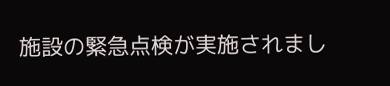施設の緊急点検が実施されまし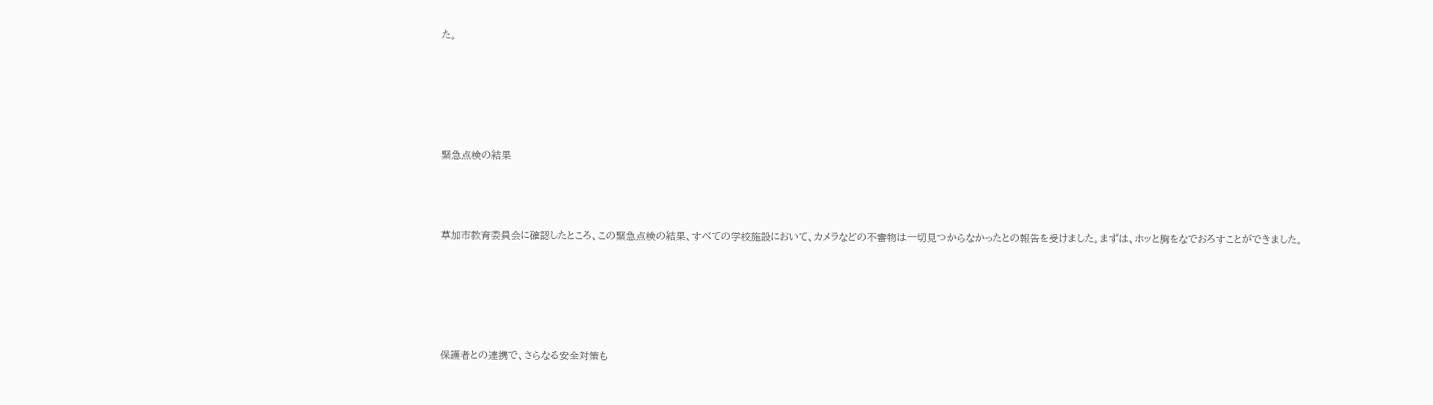た。





緊急点検の結果



草加市教育委員会に確認したところ、この緊急点検の結果、すべての学校施設において、カメラなどの不審物は一切見つからなかったとの報告を受けました。まずは、ホッと胸をなでおろすことができました。





保護者との連携で、さらなる安全対策も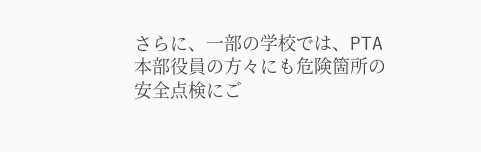さらに、一部の学校では、PTA本部役員の方々にも危険箇所の安全点検にご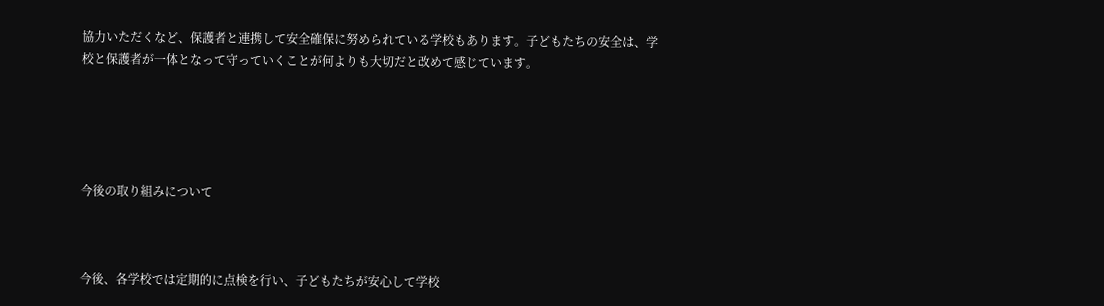協力いただくなど、保護者と連携して安全確保に努められている学校もあります。子どもたちの安全は、学校と保護者が一体となって守っていくことが何よりも大切だと改めて感じています。





今後の取り組みについて



今後、各学校では定期的に点検を行い、子どもたちが安心して学校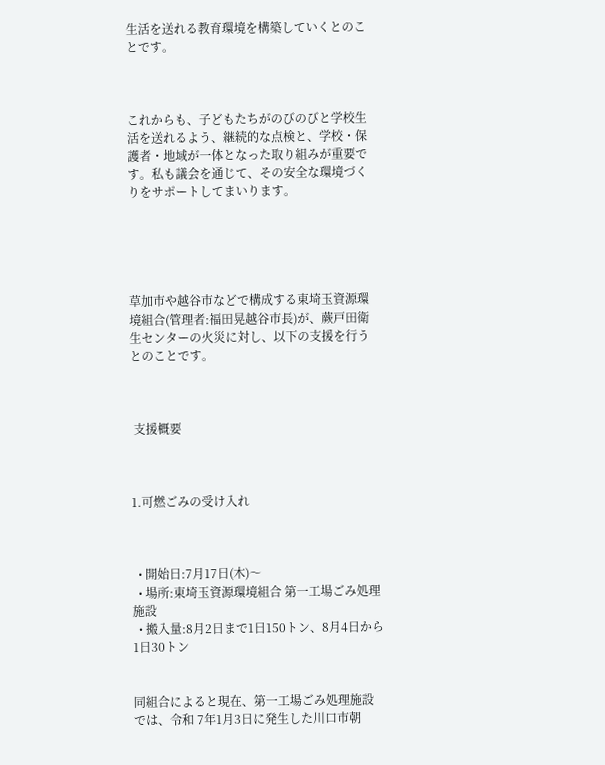生活を送れる教育環境を構築していくとのことです。



これからも、子どもたちがのびのびと学校生活を送れるよう、継続的な点検と、学校・保護者・地域が一体となった取り組みが重要です。私も議会を通じて、その安全な環境づくりをサポートしてまいります。





草加市や越谷市などで構成する東埼玉資源環境組合(管理者:福田晃越谷市長)が、蕨戸田衛生センターの火災に対し、以下の支援を行うとのことです。



 支援概要



1.可燃ごみの受け入れ



  • 開始日:7月17日(木)〜
  • 場所:東埼玉資源環境組合 第一工場ごみ処理施設
  • 搬入量:8月2日まで1日150トン、8月4日から1日30トン


同組合によると現在、第一工場ごみ処理施設では、令和 7年1月3日に発生した川口市朝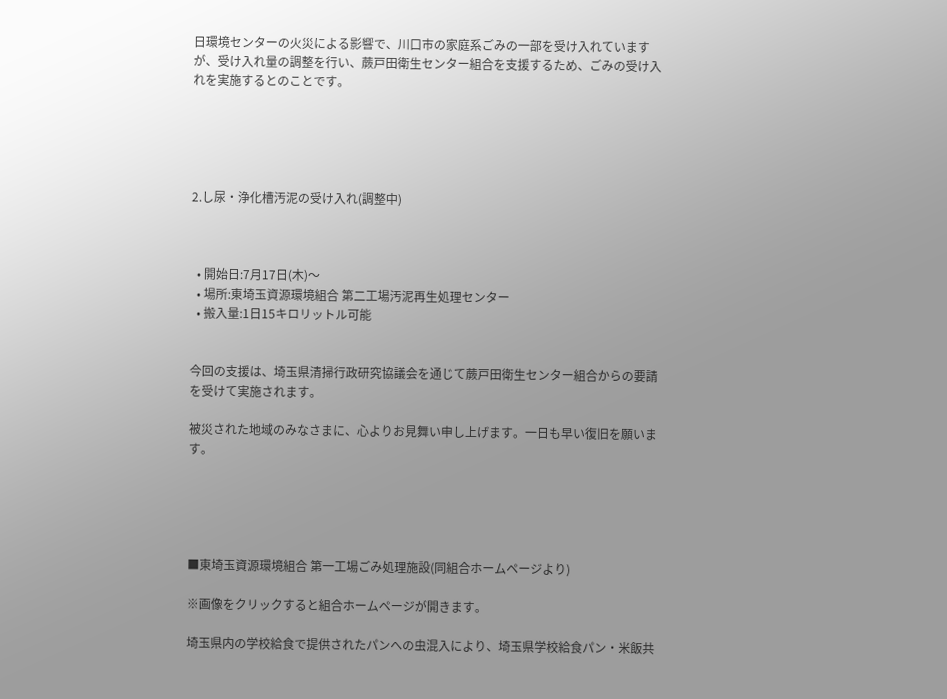日環境センターの火災による影響で、川口市の家庭系ごみの一部を受け入れていますが、受け入れ量の調整を行い、蕨戸田衛生センター組合を支援するため、ごみの受け入れを実施するとのことです。





2.し尿・浄化槽汚泥の受け入れ(調整中)



  • 開始日:7月17日(木)〜
  • 場所:東埼玉資源環境組合 第二工場汚泥再生処理センター
  • 搬入量:1日15キロリットル可能


今回の支援は、埼玉県清掃行政研究協議会を通じて蕨戸田衛生センター組合からの要請を受けて実施されます。

被災された地域のみなさまに、心よりお見舞い申し上げます。一日も早い復旧を願います。





■東埼玉資源環境組合 第一工場ごみ処理施設(同組合ホームページより)

※画像をクリックすると組合ホームページが開きます。

埼玉県内の学校給食で提供されたパンへの虫混入により、埼玉県学校給食パン・米飯共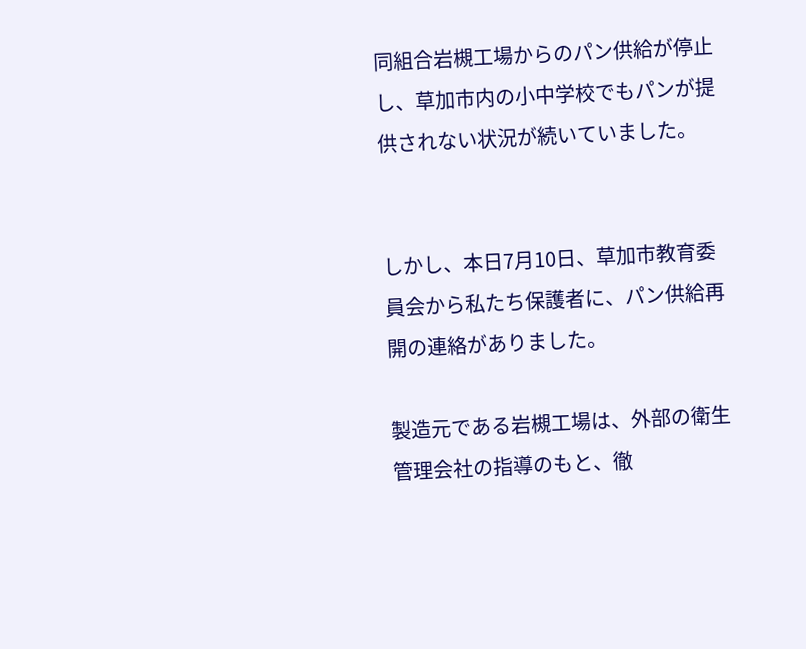同組合岩槻工場からのパン供給が停止し、草加市内の小中学校でもパンが提供されない状況が続いていました。


しかし、本日7月10日、草加市教育委員会から私たち保護者に、パン供給再開の連絡がありました。

製造元である岩槻工場は、外部の衛生管理会社の指導のもと、徹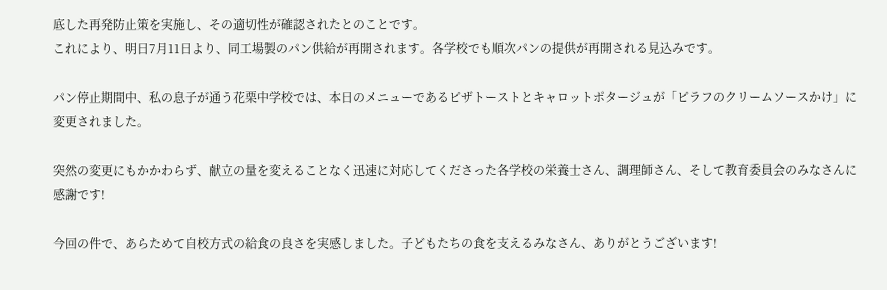底した再発防止策を実施し、その適切性が確認されたとのことです。
これにより、明日7月11日より、同工場製のパン供給が再開されます。各学校でも順次パンの提供が再開される見込みです。

パン停止期間中、私の息子が通う花栗中学校では、本日のメニューであるピザトーストとキャロットポタージュが「ピラフのクリームソースかけ」に変更されました。

突然の変更にもかかわらず、献立の量を変えることなく迅速に対応してくださった各学校の栄養士さん、調理師さん、そして教育委員会のみなさんに感謝です!

今回の件で、あらためて自校方式の給食の良さを実感しました。子どもたちの食を支えるみなさん、ありがとうございます!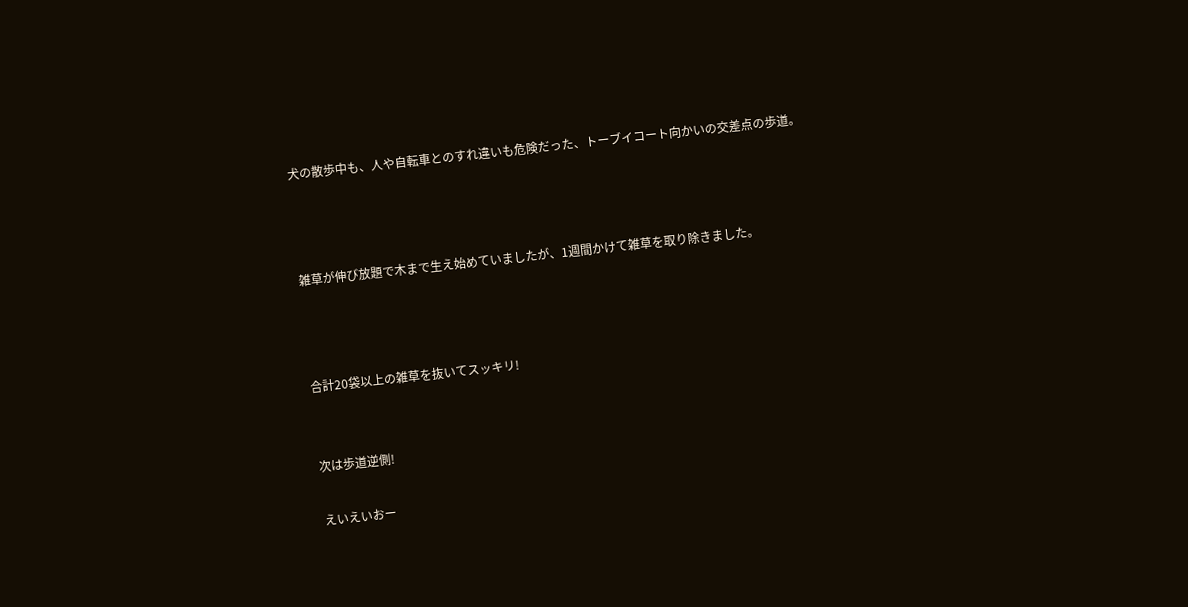犬の散歩中も、人や自転車とのすれ違いも危険だった、トーブイコート向かいの交差点の歩道。



雑草が伸び放題で木まで生え始めていましたが、1週間かけて雑草を取り除きました。



合計20袋以上の雑草を抜いてスッキリ!


次は歩道逆側!

えいえいおー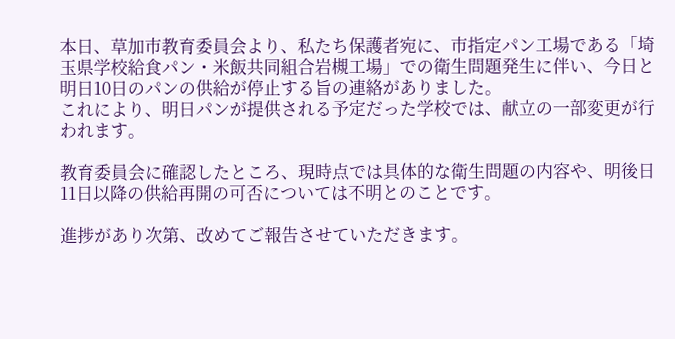本日、草加市教育委員会より、私たち保護者宛に、市指定パン工場である「埼玉県学校給食パン・米飯共同組合岩槻工場」での衛生問題発生に伴い、今日と明日10日のパンの供給が停止する旨の連絡がありました。
これにより、明日パンが提供される予定だった学校では、献立の一部変更が行われます。

教育委員会に確認したところ、現時点では具体的な衛生問題の内容や、明後日11日以降の供給再開の可否については不明とのことです。

進捗があり次第、改めてご報告させていただきます。